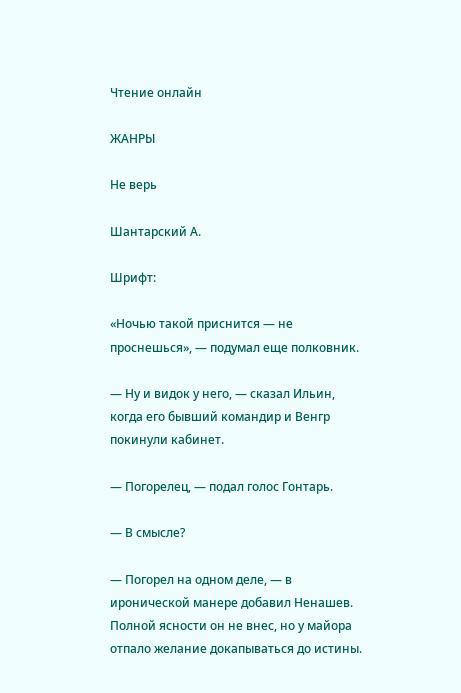Чтение онлайн

ЖАНРЫ

Не верь

Шантарский А.

Шрифт:

«Ночью такой приснится — не проснешься», — подумал еще полковник.

— Ну и видок у него, — сказал Ильин, когда его бывший командир и Венгр покинули кабинет.

— Погорелец, — подал голос Гонтарь.

— В смысле?

— Погорел на одном деле, — в иронической манере добавил Ненашев. Полной ясности он не внес, но у майора отпало желание докапываться до истины.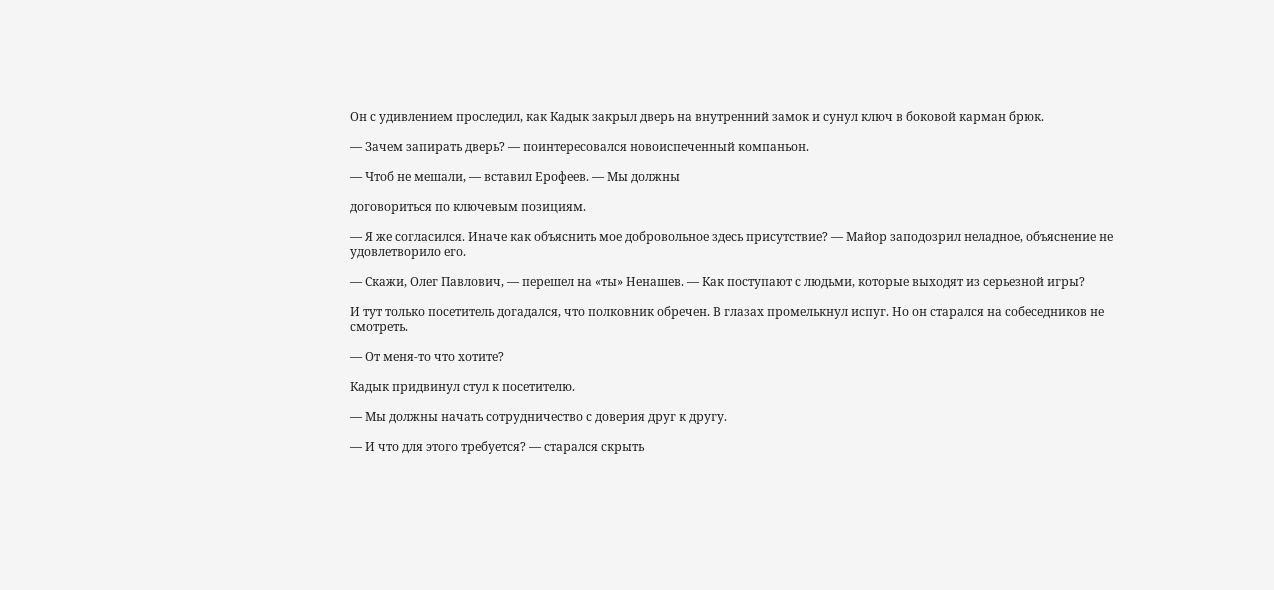Он с удивлением проследил, как Кадык закрыл дверь на внутренний замок и сунул ключ в боковой карман брюк.

— Зачем запирать дверь? — поинтересовался новоиспеченный компаньон.

— Чтоб не мешали, — вставил Ерофеев. — Мы должны

договориться по ключевым позициям.

— Я же согласился. Иначе как объяснить мое добровольное здесь присутствие? — Майор заподозрил неладное, объяснение не удовлетворило его.

— Скажи, Олег Павлович, — перешел на «ты» Ненашев. — Как поступают с людьми, которые выходят из серьезной игры?

И тут только посетитель догадался, что полковник обречен. В глазах промелькнул испуг. Но он старался на собеседников не смотреть.

— От меня-то что хотите?

Кадык придвинул стул к посетителю.

— Мы должны начать сотрудничество с доверия друг к другу.

— И что для этого требуется? — старался скрыть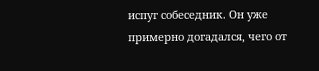испуг собеседник. Он уже примерно догадался, чего от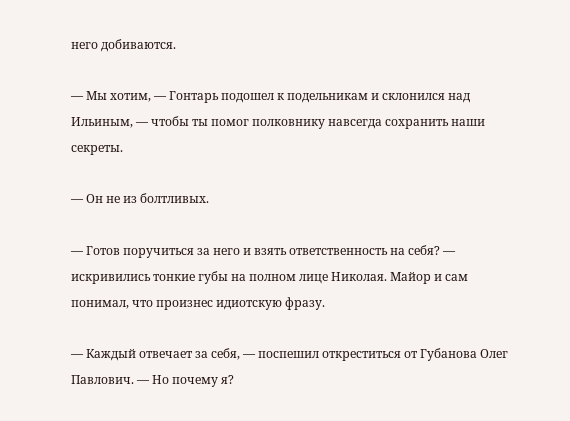него добиваются.

— Мы хотим, — Гонтарь подошел к подельникам и склонился над Ильиным, — чтобы ты помог полковнику навсегда сохранить наши секреты.

— Он не из болтливых.

— Готов поручиться за него и взять ответственность на себя? — искривились тонкие губы на полном лице Николая. Майор и сам понимал, что произнес идиотскую фразу.

— Каждый отвечает за себя, — поспешил откреститься от Губанова Олег Павлович. — Но почему я?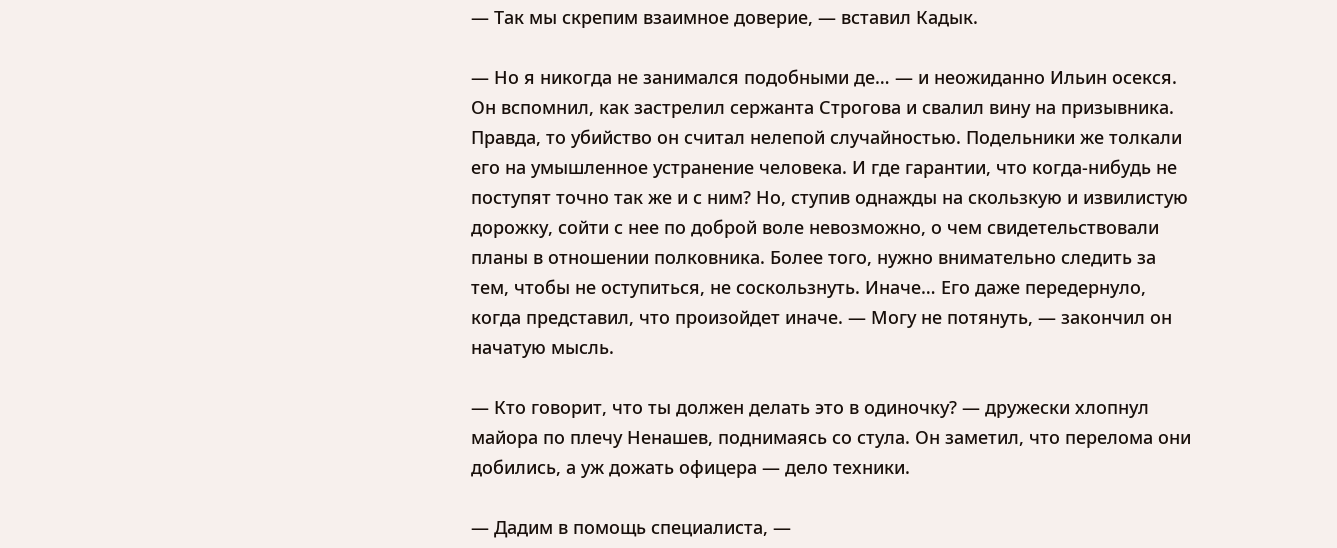— Так мы скрепим взаимное доверие, — вставил Кадык.

— Но я никогда не занимался подобными де… — и неожиданно Ильин осекся. Он вспомнил, как застрелил сержанта Строгова и свалил вину на призывника. Правда, то убийство он считал нелепой случайностью. Подельники же толкали его на умышленное устранение человека. И где гарантии, что когда-нибудь не поступят точно так же и с ним? Но, ступив однажды на скользкую и извилистую дорожку, сойти с нее по доброй воле невозможно, о чем свидетельствовали планы в отношении полковника. Более того, нужно внимательно следить за тем, чтобы не оступиться, не соскользнуть. Иначе… Его даже передернуло, когда представил, что произойдет иначе. — Могу не потянуть, — закончил он начатую мысль.

— Кто говорит, что ты должен делать это в одиночку? — дружески хлопнул майора по плечу Ненашев, поднимаясь со стула. Он заметил, что перелома они добились, а уж дожать офицера — дело техники.

— Дадим в помощь специалиста, —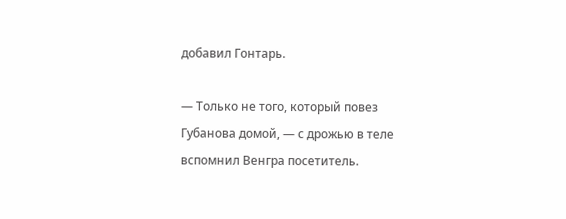добавил Гонтарь.

— Только не того, который повез Губанова домой, — с дрожью в теле вспомнил Венгра посетитель.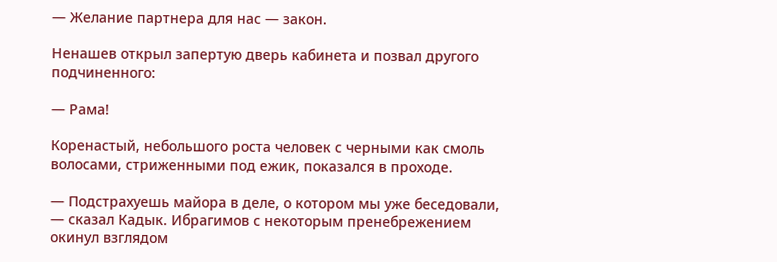— Желание партнера для нас — закон.

Ненашев открыл запертую дверь кабинета и позвал другого подчиненного:

— Рама!

Коренастый, небольшого роста человек с черными как смоль волосами, стриженными под ежик, показался в проходе.

— Подстрахуешь майора в деле, о котором мы уже беседовали, — сказал Кадык. Ибрагимов с некоторым пренебрежением окинул взглядом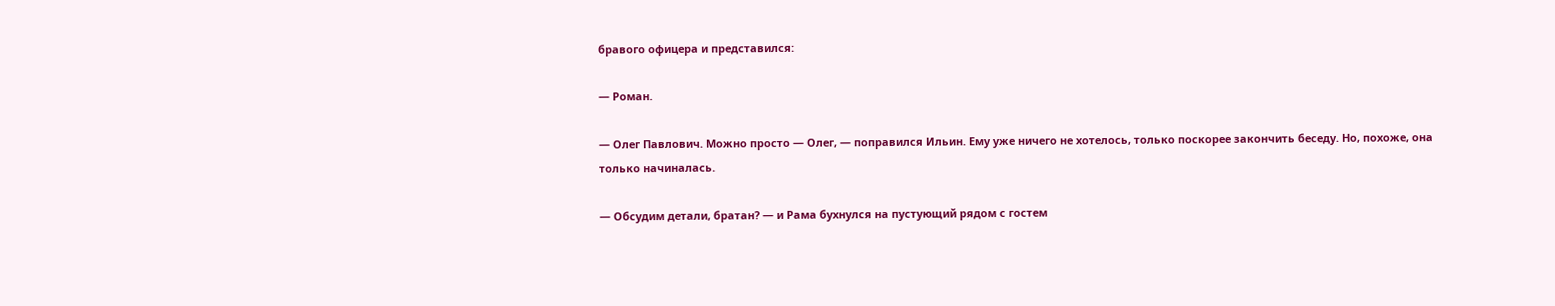бравого офицера и представился:

— Роман.

— Олег Павлович. Можно просто — Олег, — поправился Ильин. Ему уже ничего не хотелось, только поскорее закончить беседу. Но, похоже, она только начиналась.

— Обсудим детали, братан? — и Рама бухнулся на пустующий рядом с гостем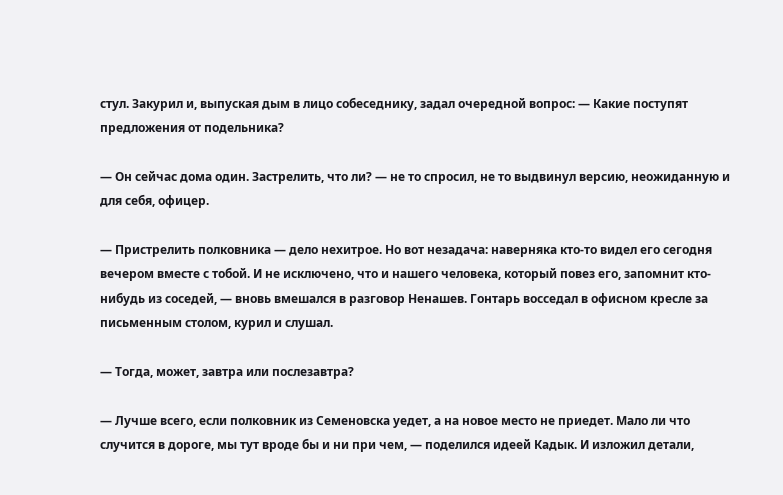стул. Закурил и, выпуская дым в лицо собеседнику, задал очередной вопрос: — Какие поступят предложения от подельника?

— Он сейчас дома один. Застрелить, что ли? — не то спросил, не то выдвинул версию, неожиданную и для себя, офицер.

— Пристрелить полковника — дело нехитрое. Но вот незадача: наверняка кто-то видел его сегодня вечером вместе с тобой. И не исключено, что и нашего человека, который повез его, запомнит кто-нибудь из соседей, — вновь вмешался в разговор Ненашев. Гонтарь восседал в офисном кресле за письменным столом, курил и слушал.

— Тогда, может, завтра или послезавтра?

— Лучше всего, если полковник из Семеновска уедет, а на новое место не приедет. Мало ли что случится в дороге, мы тут вроде бы и ни при чем, — поделился идеей Кадык. И изложил детали,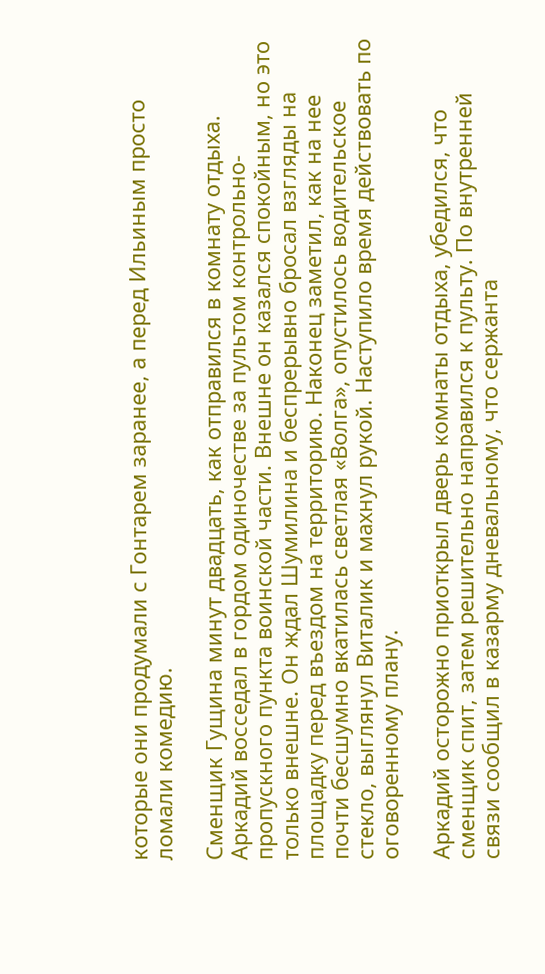которые они продумали с Гонтарем заранее, а перед Ильиным просто ломали комедию.

Сменщик Гущина минут двадцать, как отправился в комнату отдыха. Аркадий восседал в гордом одиночестве за пультом контрольно-пропускного пункта воинской части. Внешне он казался спокойным, но это только внешне. Он ждал Шумилина и беспрерывно бросал взгляды на площадку перед въездом на территорию. Наконец заметил, как на нее почти бесшумно вкатилась светлая «Волга», опустилось водительское стекло, выглянул Виталик и махнул рукой. Наступило время действовать по оговоренному плану.

Аркадий осторожно приоткрыл дверь комнаты отдыха, убедился, что сменщик спит, затем решительно направился к пульту. По внутренней связи сообщил в казарму дневальному, что сержанта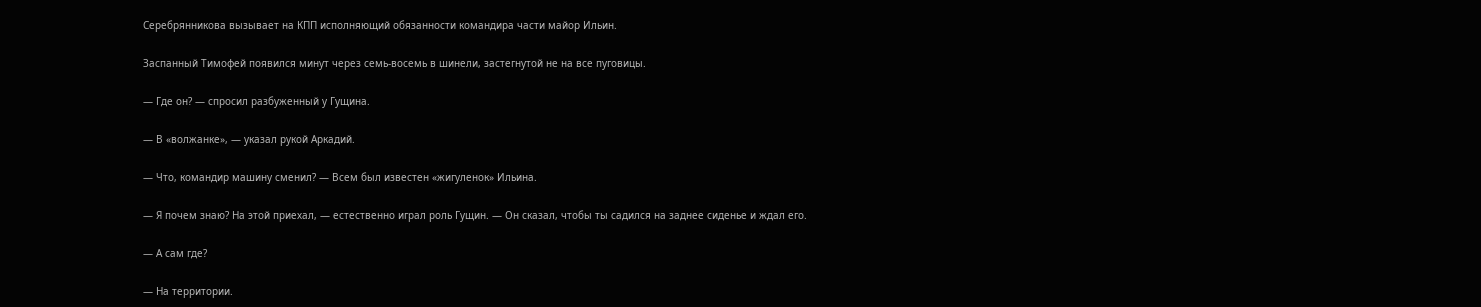Серебрянникова вызывает на КПП исполняющий обязанности командира части майор Ильин.

Заспанный Тимофей появился минут через семь-восемь в шинели, застегнутой не на все пуговицы.

— Где он? — спросил разбуженный у Гущина.

— В «волжанке», — указал рукой Аркадий.

— Что, командир машину сменил? — Всем был известен «жигуленок» Ильина.

— Я почем знаю? На этой приехал, — естественно играл роль Гущин. — Он сказал, чтобы ты садился на заднее сиденье и ждал его.

— А сам где?

— На территории.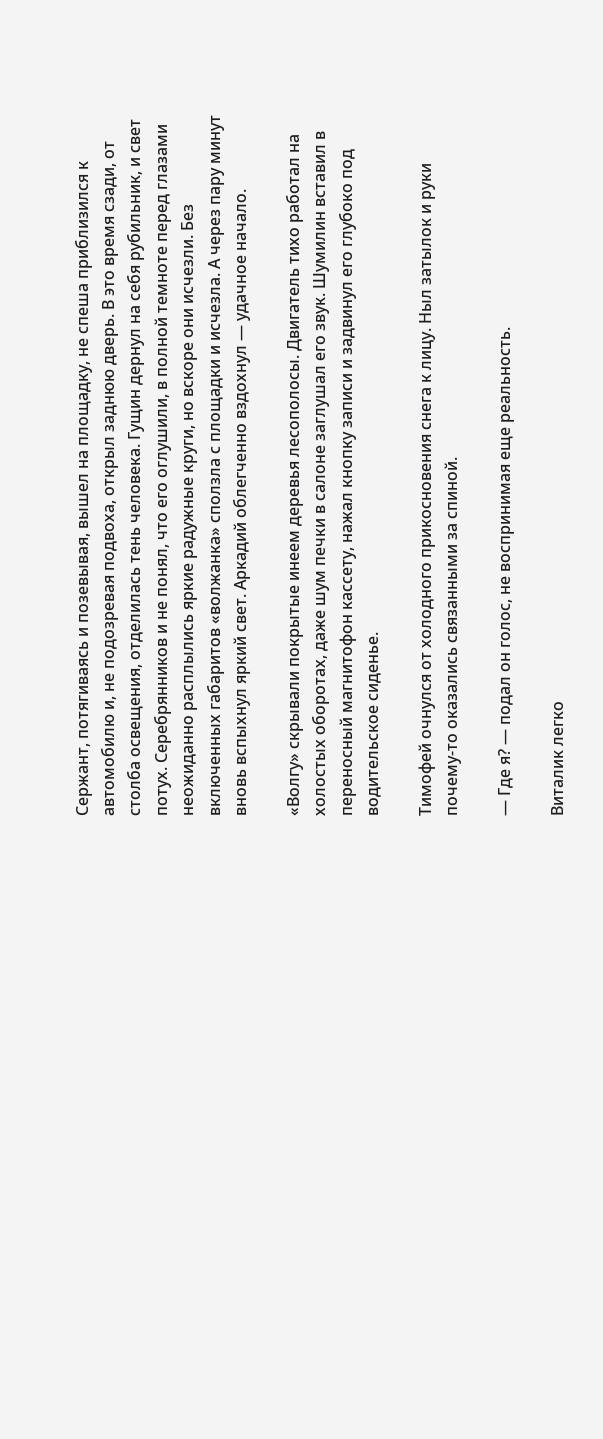Сержант, потягиваясь и позевывая, вышел на площадку, не спеша приблизился к автомобилю и, не подозревая подвоха, открыл заднюю дверь. В это время сзади, от столба освещения, отделилась тень человека. Гущин дернул на себя рубильник, и свет потух. Серебрянников и не понял, что его оглушили, в полной темноте перед глазами неожиданно расплылись яркие радужные круги, но вскоре они исчезли. Без включенных габаритов «волжанка» сползла с площадки и исчезла. А через пару минут вновь вспыхнул яркий свет. Аркадий облегченно вздохнул — удачное начало.

«Волгу» скрывали покрытые инеем деревья лесополосы. Двигатель тихо работал на холостых оборотах, даже шум печки в салоне заглушал его звук. Шумилин вставил в переносный магнитофон кассету, нажал кнопку записи и задвинул его глубоко под водительское сиденье.

Тимофей очнулся от холодного прикосновения снега к лицу. Ныл затылок и руки почему-то оказались связанными за спиной.

— Где я? — подал он голос, не воспринимая еще реальность.

Виталик легко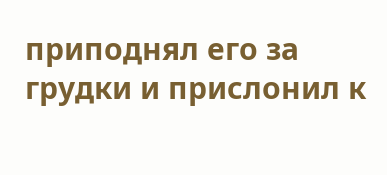приподнял его за грудки и прислонил к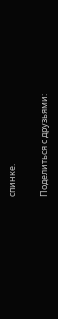спинке.

Поделиться с друзьями: